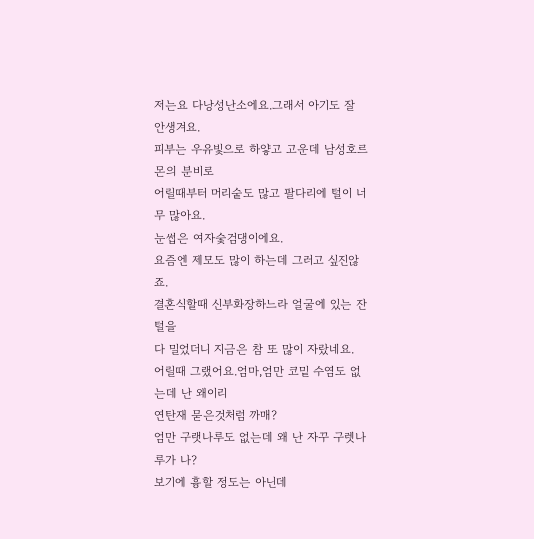저는요 다낭성난소에요.그래서 아기도 잘 안생겨요.
피부는 우유빛으로 하얗고 고운데 남성호르몬의 분비로
어릴때부터 머리숱도 많고 팔다리에 털이 너무 많아요.
눈썹은 여자숯검댕이에요.
요즘엔 제모도 많이 하는데 그러고 싶진않죠.
결혼식할때 신부화장하느라 얼굴에 있는 잔털을
다 밀었더니 지금은 참 또 많이 자랐네요.
어릴때 그랬어요.엄마,엄만 코밑 수염도 없는데 난 왜이리
연탄재 묻은것처럼 까매?
엄만 구랫나루도 없는데 왜 난 자꾸 구렛나루가 나?
보기에 흉할 정도는 아닌데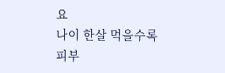요
나이 한살 먹을수록 피부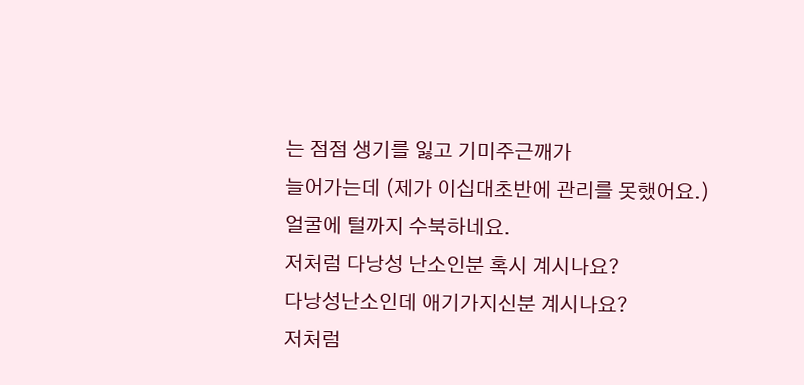는 점점 생기를 잃고 기미주근깨가
늘어가는데 (제가 이십대초반에 관리를 못했어요.)
얼굴에 털까지 수북하네요.
저처럼 다낭성 난소인분 혹시 계시나요?
다낭성난소인데 애기가지신분 계시나요?
저처럼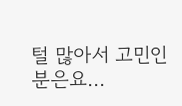털 많아서 고민인분은요...